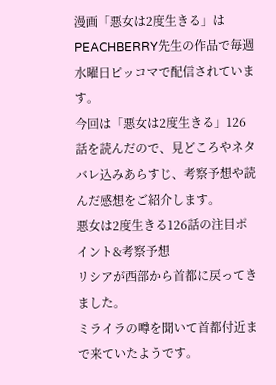漫画「悪女は2度生きる」はPEACHBERRY先生の作品で毎週水曜日ピッコマで配信されています。
今回は「悪女は2度生きる」126話を読んだので、見どころやネタバレ込みあらすじ、考察予想や読んだ感想をご紹介します。
悪女は2度生きる126話の注目ポイント&考察予想
リシアが西部から首都に戻ってきました。
ミライラの噂を聞いて首都付近まで来ていたようです。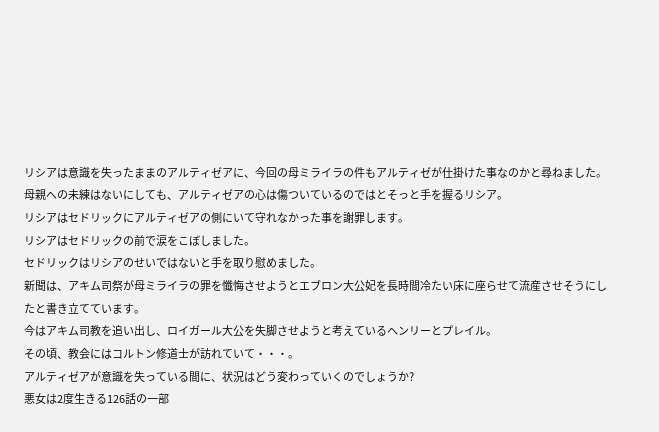リシアは意識を失ったままのアルティゼアに、今回の母ミライラの件もアルティゼが仕掛けた事なのかと尋ねました。
母親への未練はないにしても、アルティゼアの心は傷ついているのではとそっと手を握るリシア。
リシアはセドリックにアルティゼアの側にいて守れなかった事を謝罪します。
リシアはセドリックの前で涙をこぼしました。
セドリックはリシアのせいではないと手を取り慰めました。
新聞は、アキム司祭が母ミライラの罪を懺悔させようとエブロン大公妃を長時間冷たい床に座らせて流産させそうにしたと書き立てています。
今はアキム司教を追い出し、ロイガール大公を失脚させようと考えているヘンリーとプレイル。
その頃、教会にはコルトン修道士が訪れていて・・・。
アルティゼアが意識を失っている間に、状況はどう変わっていくのでしょうか?
悪女は2度生きる126話の一部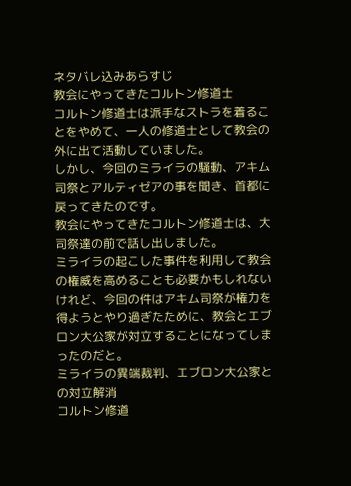ネタバレ込みあらすじ
教会にやってきたコルトン修道士
コルトン修道士は派手なストラを着ることをやめて、一人の修道士として教会の外に出て活動していました。
しかし、今回のミライラの騒動、アキム司祭とアルティゼアの事を聞き、首都に戻ってきたのです。
教会にやってきたコルトン修道士は、大司祭達の前で話し出しました。
ミライラの起こした事件を利用して教会の権威を高めることも必要かもしれないけれど、今回の件はアキム司祭が権力を得ようとやり過ぎたために、教会とエブロン大公家が対立することになってしまったのだと。
ミライラの異端裁判、エブロン大公家との対立解消
コルトン修道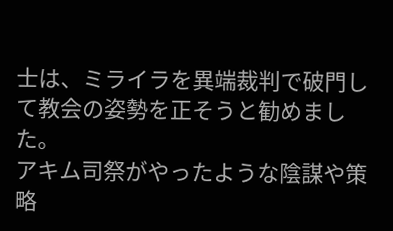士は、ミライラを異端裁判で破門して教会の姿勢を正そうと勧めました。
アキム司祭がやったような陰謀や策略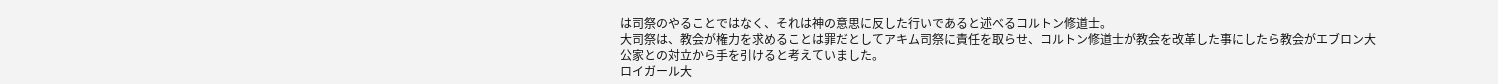は司祭のやることではなく、それは神の意思に反した行いであると述べるコルトン修道士。
大司祭は、教会が権力を求めることは罪だとしてアキム司祭に責任を取らせ、コルトン修道士が教会を改革した事にしたら教会がエブロン大公家との対立から手を引けると考えていました。
ロイガール大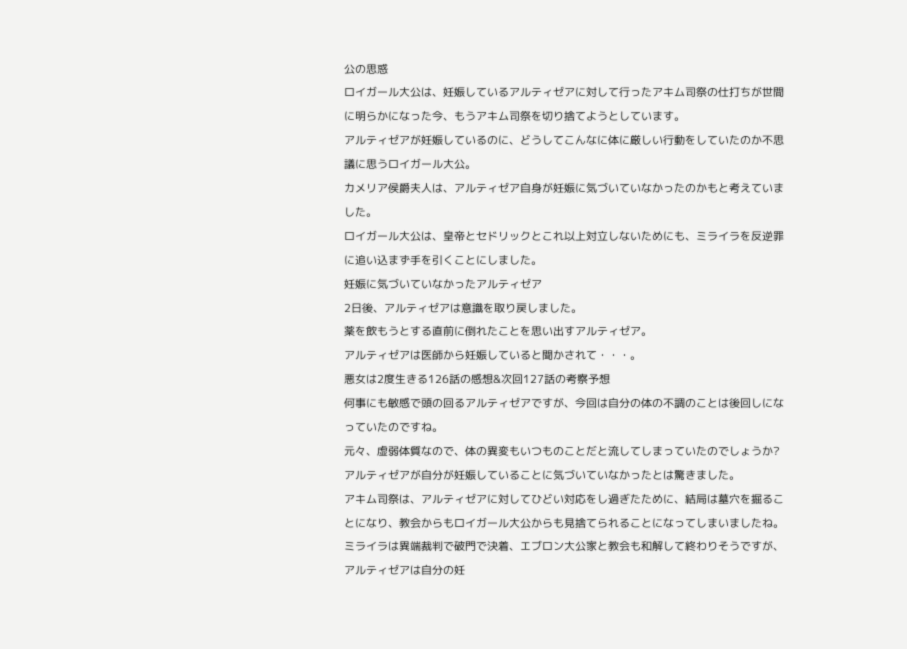公の思惑
ロイガール大公は、妊娠しているアルティゼアに対して行ったアキム司祭の仕打ちが世間に明らかになった今、もうアキム司祭を切り捨てようとしています。
アルティゼアが妊娠しているのに、どうしてこんなに体に厳しい行動をしていたのか不思議に思うロイガール大公。
カメリア侯爵夫人は、アルティゼア自身が妊娠に気づいていなかったのかもと考えていました。
ロイガール大公は、皇帝とセドリックとこれ以上対立しないためにも、ミライラを反逆罪に追い込まず手を引くことにしました。
妊娠に気づいていなかったアルティゼア
2日後、アルティゼアは意識を取り戻しました。
薬を飲もうとする直前に倒れたことを思い出すアルティゼア。
アルティゼアは医師から妊娠していると聞かされて・・・。
悪女は2度生きる126話の感想&次回127話の考察予想
何事にも敏感で頭の回るアルティゼアですが、今回は自分の体の不調のことは後回しになっていたのですね。
元々、虚弱体質なので、体の異変もいつものことだと流してしまっていたのでしょうか?
アルティゼアが自分が妊娠していることに気づいていなかったとは驚きました。
アキム司祭は、アルティゼアに対してひどい対応をし過ぎたために、結局は墓穴を掘ることになり、教会からもロイガール大公からも見捨てられることになってしまいましたね。
ミライラは異端裁判で破門で決着、エブロン大公家と教会も和解して終わりそうですが、アルティゼアは自分の妊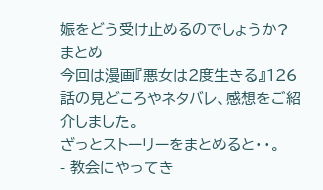娠をどう受け止めるのでしょうか?
まとめ
今回は漫画『悪女は2度生きる』126話の見どころやネタバレ、感想をご紹介しました。
ざっとストーリーをまとめると・・。
- 教会にやってき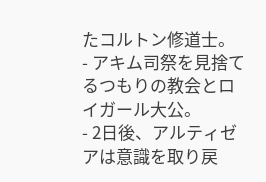たコルトン修道士。
- アキム司祭を見捨てるつもりの教会とロイガール大公。
- 2日後、アルティゼアは意識を取り戻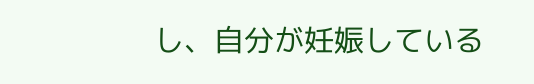し、自分が妊娠している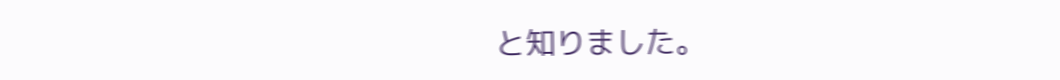と知りました。